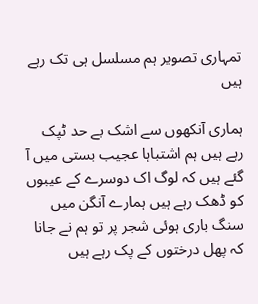تمہاری تصویر ہم مسلسل ہی تک رہے ہیں

ہماری آنکھوں سے اشک بے حد ٹپک رہے ہیں ہم اشتباہا عجیب بستی میں آ گئے ہیں کہ لوگ اک دوسرے کے عیبوں کو ڈھک رہے ہیں ہمارے آنگن میں سنگ باری ہوئی شجر پر تو ہم نے جانا کہ پھل درختوں کے پک رہے ہیں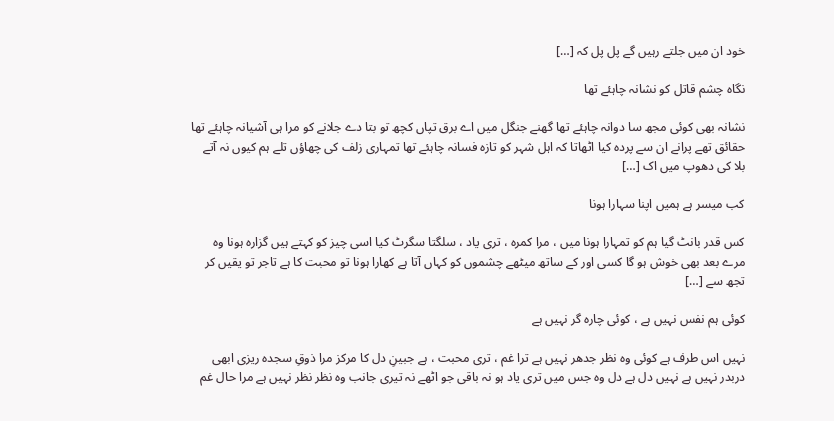خود ان میں جلتے رہیں گے پل پل کہ […]

نگاہ چشم قاتل کو نشانہ چاہئے تھا

نشانہ بھی کوئی مجھ سا دوانہ چاہئے تھا گھنے جنگل میں اے برق تپاں کچھ تو بتا دے جلانے کو مرا ہی آشیانہ چاہئے تھا حقائق تھے پرانے ان سے پردہ کیا اٹھاتا کہ اہل شہر کو تازہ فسانہ چاہئے تھا تمہاری زلف کی چھاؤں تلے ہم کیوں نہ آتے بلا کی دھوپ میں اک […]

کب میسر ہے ہمیں اپنا سہارا ہونا

کس قدر بانٹ گیا ہم کو تمہارا ہونا میں ، مرا کمرہ ، تری یاد ، سلگتا سگرٹ کیا اسی چیز کو کہتے ہیں گزارہ ہونا وہ مرے بعد بھی خوش ہو گا کسی اور کے ساتھ میٹھے چشموں کو کہاں آتا ہے کھارا ہونا تو محبت کا ہے تاجر تو یقیں کر تجھ سے […]

کوئی ہم نفس نہیں ہے ، کوئی چارہ گر نہیں ہے

نہیں اس طرف ہے کوئی وہ نظر جدھر نہیں ہے ترا غم ، تری محبت ، ہے جبینِ دل کا مرکز مرا ذوقِ سجدہ ریزی ابھی دربدر نہیں ہے نہیں دل ہے دل وہ جس میں تری یاد ہو نہ باقی جو اٹھے نہ تیری جانب وہ نظر نظر نہیں ہے مرا حال غم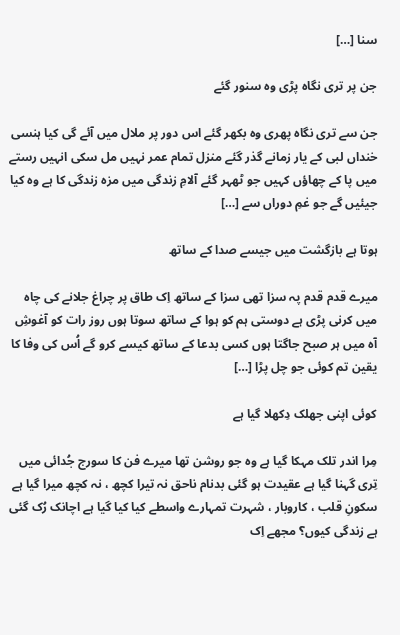سنا […]

جن پر تری نگاہ پڑی وہ سنور گئے

جن سے تری نگاہ پھری وہ بکھر گئے اس دور پر ملال میں آئے گی کیا ہنسی خنداں لبی کے یار زمانے گذر گئے منزل تمام عمر نہیں مل سکی انہیں رستے میں پا کے چھاؤں کہیں جو ٹھہر گئے آلامِ زندگی میں مزہ زندگی کا ہے وہ کیا جیئیں گے جو غمِ دوراں سے […]

ہوتا ہے بازگشت میں جیسے صدا کے ساتھ

میرے قدم قدم پہ سزا تھی سزا کے ساتھ اِک طاق پر چراغ جلانے کی چاہ میں کرنی پڑی ہے دوستی ہم کو ہوا کے ساتھ سوتا ہوں روز رات کو آغوشِ آہ میں ہر صبح جاگتا ہوں کسی بدعا کے ساتھ کیسے کرو گے اُس کی وفا کا یقین تم کوئی جو چل پڑا […]

کوئی اپنی جھلک دِکھلا گیا ہے

مِرا اندر تلک مہکا گیا ہے وہ جو روشن تھا میرے فن کا سورج جُدائی میں تِری گہنا گیا ہے عقیدت ہو گئی بدنام ناحق نہ تیرا کچھ ، نہ کچھ میرا گیا ہے سکونِ قلب ، کاروبار ، شہرت تمہارے واسطے کیا کیا گیا ہے اچانک رُک گئی ہے زندگی کیوں؟ مجھے اِک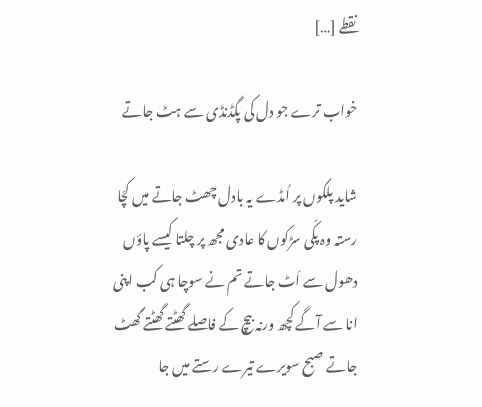نقطے […]

خواب ترے جو دل کی پگڈنڈی سے ہٹ جاتے

شاید پلکوں پر اُمڈے یہ بادل چھٹ جاتے میں کچّا رستہ وہ پکّی سڑکوں کا عادی مجھ پر چلتا کیسے پاؤں دھول سے اَٹ جاتے تم نے سوچا ہی کب اپنی انا سے آگے کچھ ورنہ بیچ کے فاصلے گھٹتے گھٹتے گھٹ جاتے صبح سویرے تیرے رستے میں جا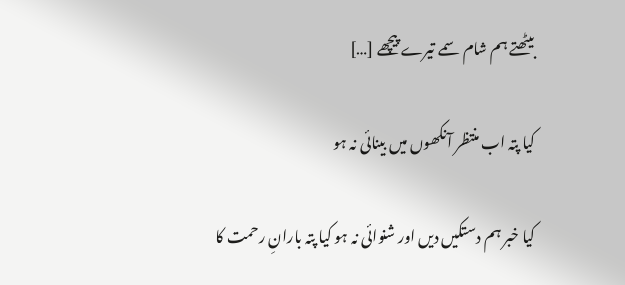بیٹھتے ہم شام سمے تیرے پیچھے […]

کیا پتہ اب منتظر آنکھوں میں بینائی نہ ہو

کیا خبر ہم دستکیں دیں اور شنوائی نہ ہو کیا پتہ بارانِ رحمت کا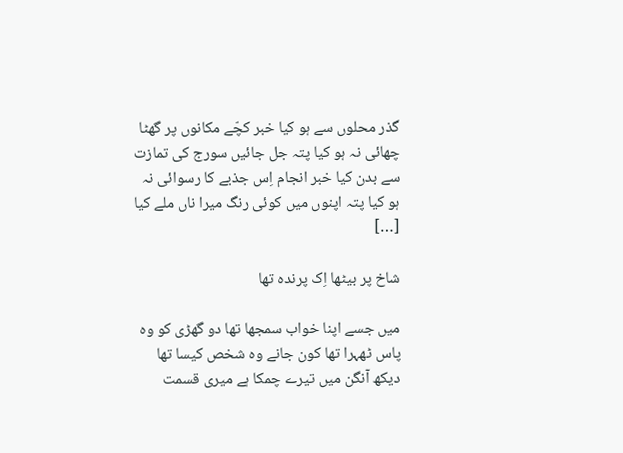گذر محلوں سے ہو کیا خبر کچّے مکانوں پر گھٹا چھائی نہ ہو کیا پتہ جل جائیں سورج کی تمازت سے بدن کیا خبر انجام اِس جذبے کا رسوائی نہ ہو کیا پتہ اپنوں میں کوئی رنگ میرا ناں ملے کیا […]

شاخ پر بیٹھا اِک پرندہ تھا

میں جسے اپنا خواب سمجھا تھا دو گھڑی کو وہ پاس ٹھہرا تھا کون جانے وہ شخص کیسا تھا دیکھ آنگن میں تیرے چمکا ہے میری قسمت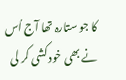کا جو ستارہ تھا آج اُس نے بھی خود کشی کر لی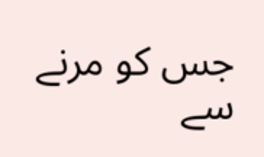جس کو مرنے سے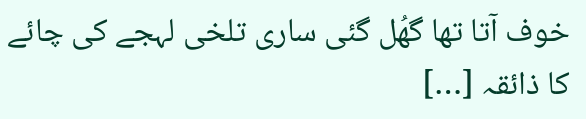خوف آتا تھا گھُل گئی ساری تلخی لہجے کی چائے کا ذائقہ […]